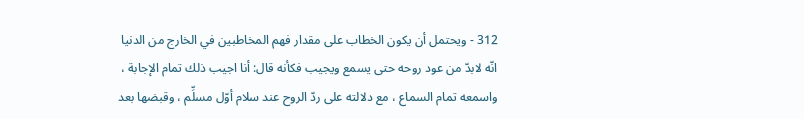312 - ويحتمل أن يكون الخطاب على مقدار فهم المخاطبين في الخارج من الدنيا انّه لابدّ من عود روحه حتى يسمع ويجيب فكأنه قال: أنا اجيب ذلك تمام الإجابة ، واسمعه تمام السماع ، مع دلالته على ردّ الروح عند سلام أوّل مسلِّم ، وقبضها بعد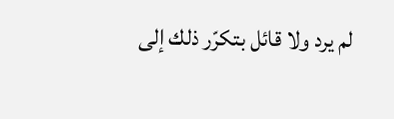لم يرد ولا قائل بتكرّر ذلك إلى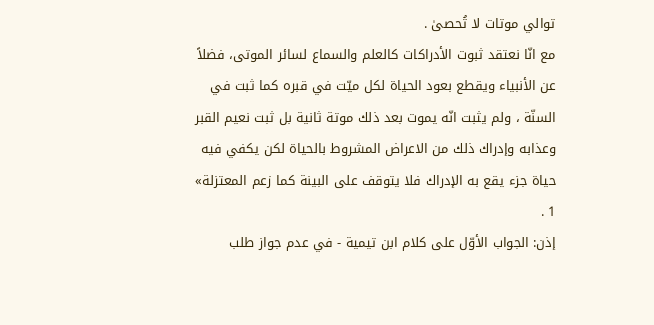توالي موتات لا تُحصىٰ .
مع انّا نعتقد ثبوت الأدراكات كالعلم والسماع لسائر الموتى، فضلاً عن الأنبياء ويقطع بعود الحياة لكل ميّت في قبره كما ثبت في السنّة ، ولم يثبت انّه يموت بعد ذلك موتة ثانية بل ثبت نعيم القبر وعذابه وإدراك ذلك من الاعراض المشروط بالحياة لكن يكفي فيه حياة جزء يقع به الإدراك فلا يتوقف على البينة كما زعم المعتزلة» 1 .
إذن: الجواب الأوّل على كلام ابن تيمية - في عدم جواز طلب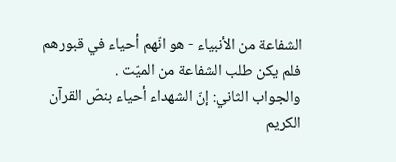الشفاعة من الأنبياء - هو انّهم أحياء في قبورهم فلم يكن طلب الشفاعة من الميّت .
والجواب الثاني: إنّ الشهداء أحياء بنصّ القرآن الكريم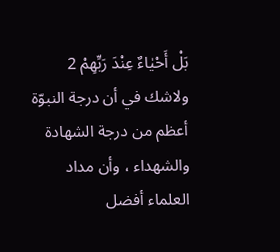بَلْ أَحْيٰاءٌ عِنْدَ رَبِّهِمْ 2 ولاشك في أن درجة النبوّة أعظم من درجة الشهادة والشهداء ، وأن مداد العلماء أفضل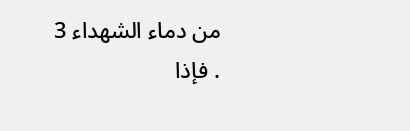من دماء الشهداء 3 . فإذا